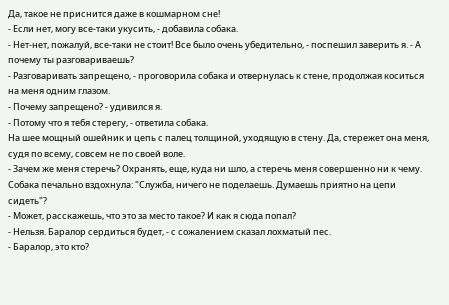Да, такое не приснится даже в кошмарном сне!
- Если нет, могу все-таки укусить, - добавила собака.
- Нет-нет, пожалуй, все-таки не стоит! Все было очень убедительно, - поспешил заверить я. - А почему ты разговариваешь?
- Разговаривать запрещено, - проговорила собака и отвернулась к стене, продолжая коситься на меня одним глазом.
- Почему запрещено? - удивился я.
- Потому что я тебя стерегу, - ответила собака.
На шее мощный ошейник и цепь с палец толщиной, уходящую в стену. Да, стережет она меня, судя по всему, совсем не по своей воле.
- Зачем же меня стеречь? Охранять, еще, куда ни шло, а стеречь меня совершенно ни к чему.
Собака печально вздохнула: "Служба, ничего не поделаешь. Думаешь приятно на цепи сидеть"?
- Может, расскажешь, что это за место такое? И как я сюда попал?
- Нельзя. Баралор сердиться будет, - с сожалением сказал лохматый пес.
- Баралор, это кто?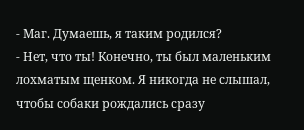- Маг. Думаешь, я таким родился?
- Нет, что ты! Конечно, ты был маленьким лохматым щенком. Я никогда не слышал, чтобы собаки рождались сразу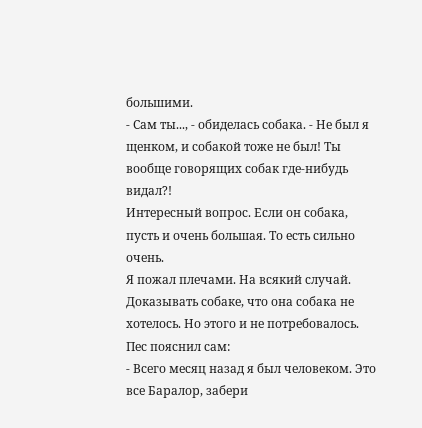большими.
- Сам ты..., - обиделась собака. - Не был я щенком, и собакой тоже не был! Ты вообще говорящих собак где-нибудь видал?!
Интересный вопрос. Если он собака, пусть и очень большая. То есть сильно очень.
Я пожал плечами. На всякий случай. Доказывать собаке, что она собака не хотелось. Но этого и не потребовалось. Пес пояснил сам:
- Всего месяц назад я был человеком. Это все Баралор, забери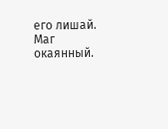его лишай. Маг окаянный.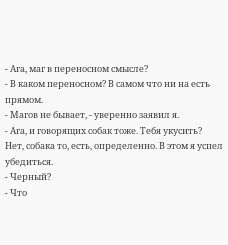- Ага, маг в переносном смысле?
- В каком переносном? В самом что ни на есть прямом.
- Магов не бывает, - уверенно заявил я.
- Ага, и говорящих собак тоже. Тебя укусить?
Нет, собака то, есть, определенно. В этом я успел убедиться.
- Черный?
- Что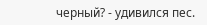черный? - удивился пес.